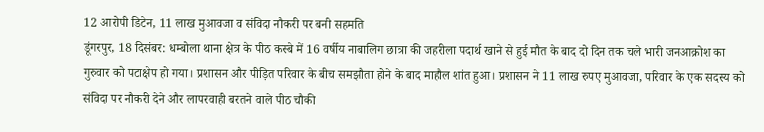12 आरोपी डिटेन, 11 लाख मुआवजा व संविदा नौकरी पर बनी सहमति
डूंगरपुर, 18 दिसंबर: धम्बोला थाना क्षेत्र के पीठ कस्बे में 16 वर्षीय नाबालिग छात्रा की जहरीला पदार्थ खाने से हुई मौत के बाद दो दिन तक चले भारी जनआक्रोश का गुरुवार को पटाक्षेप हो गया। प्रशासन और पीड़ित परिवार के बीच समझौता होने के बाद माहौल शांत हुआ। प्रशासन ने 11 लाख रुपए मुआवजा, परिवार के एक सदस्य को संविदा पर नौकरी देने और लापरवाही बरतने वाले पीठ चौकी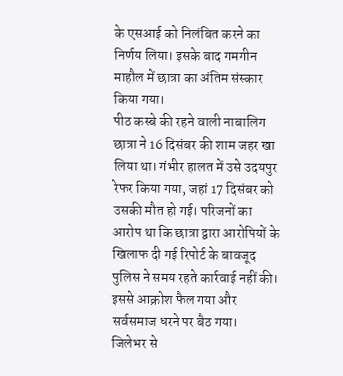के एसआई को निलंबित करने का निर्णय लिया। इसके बाद गमगीन माहौल में छात्रा का अंतिम संस्कार किया गया।
पीठ कस्बे की रहने वाली नाबालिग छात्रा ने 16 दिसंबर की शाम जहर खा लिया था। गंभीर हालत में उसे उदयपुर रेफर किया गया, जहां 17 दिसंबर को उसकी मौत हो गई। परिजनों का आरोप था कि छात्रा द्वारा आरोपियों के खिलाफ दी गई रिपोर्ट के बावजूद पुलिस ने समय रहते कार्रवाई नहीं की। इससे आक्रोश फैल गया और सर्वसमाज धरने पर बैठ गया।
जिलेभर से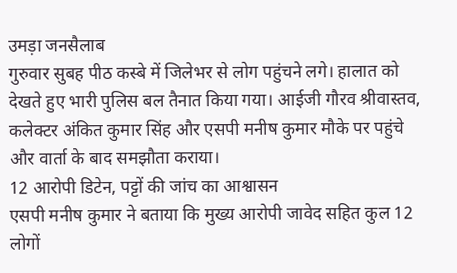उमड़ा जनसैलाब
गुरुवार सुबह पीठ कस्बे में जिलेभर से लोग पहुंचने लगे। हालात को देखते हुए भारी पुलिस बल तैनात किया गया। आईजी गौरव श्रीवास्तव, कलेक्टर अंकित कुमार सिंह और एसपी मनीष कुमार मौके पर पहुंचे और वार्ता के बाद समझौता कराया।
12 आरोपी डिटेन, पट्टों की जांच का आश्वासन
एसपी मनीष कुमार ने बताया कि मुख्य आरोपी जावेद सहित कुल 12 लोगों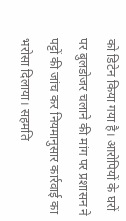को डिटेन किया गया है। आरोपियों के घरों पर बुलडोजर चलाने की मांग पर प्रशासन ने पट्टों की जांच कर नियमानुसार कार्रवाई का भरोसा दिलाया। सहमति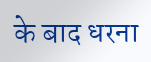के बाद धरना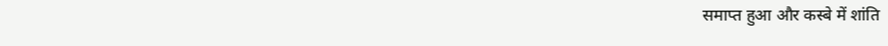समाप्त हुआ और कस्बे में शांति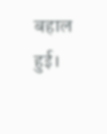बहाल हुई।